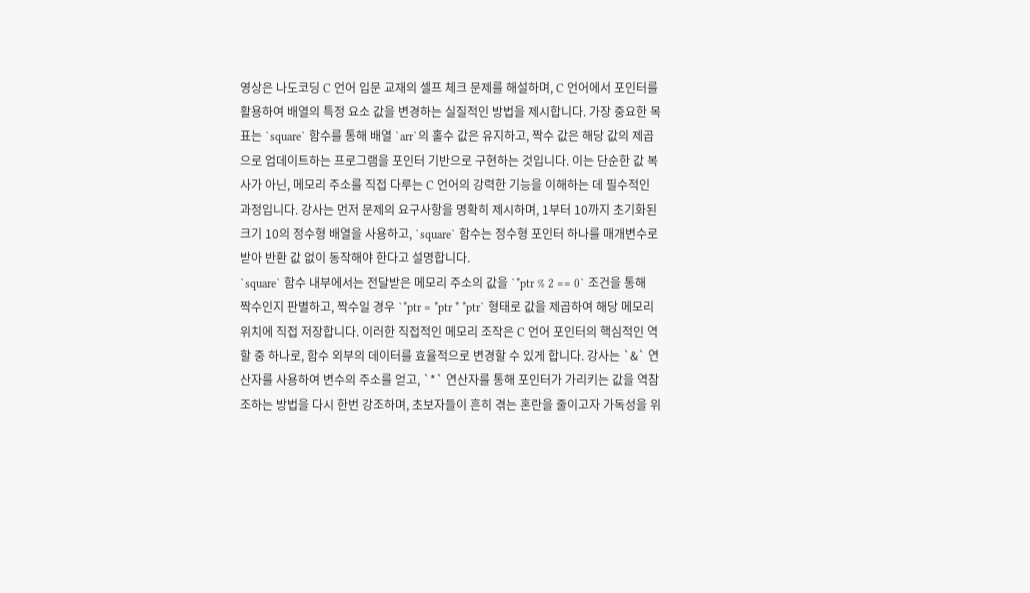영상은 나도코딩 C 언어 입문 교재의 셀프 체크 문제를 해설하며, C 언어에서 포인터를 활용하여 배열의 특정 요소 값을 변경하는 실질적인 방법을 제시합니다. 가장 중요한 목표는 `square` 함수를 통해 배열 `arr`의 홀수 값은 유지하고, 짝수 값은 해당 값의 제곱으로 업데이트하는 프로그램을 포인터 기반으로 구현하는 것입니다. 이는 단순한 값 복사가 아닌, 메모리 주소를 직접 다루는 C 언어의 강력한 기능을 이해하는 데 필수적인 과정입니다. 강사는 먼저 문제의 요구사항을 명확히 제시하며, 1부터 10까지 초기화된 크기 10의 정수형 배열을 사용하고, `square` 함수는 정수형 포인터 하나를 매개변수로 받아 반환 값 없이 동작해야 한다고 설명합니다.
`square` 함수 내부에서는 전달받은 메모리 주소의 값을 `*ptr % 2 == 0` 조건을 통해 짝수인지 판별하고, 짝수일 경우 `*ptr = *ptr * *ptr` 형태로 값을 제곱하여 해당 메모리 위치에 직접 저장합니다. 이러한 직접적인 메모리 조작은 C 언어 포인터의 핵심적인 역할 중 하나로, 함수 외부의 데이터를 효율적으로 변경할 수 있게 합니다. 강사는 `&` 연산자를 사용하여 변수의 주소를 얻고, `*` 연산자를 통해 포인터가 가리키는 값을 역참조하는 방법을 다시 한번 강조하며, 초보자들이 흔히 겪는 혼란을 줄이고자 가독성을 위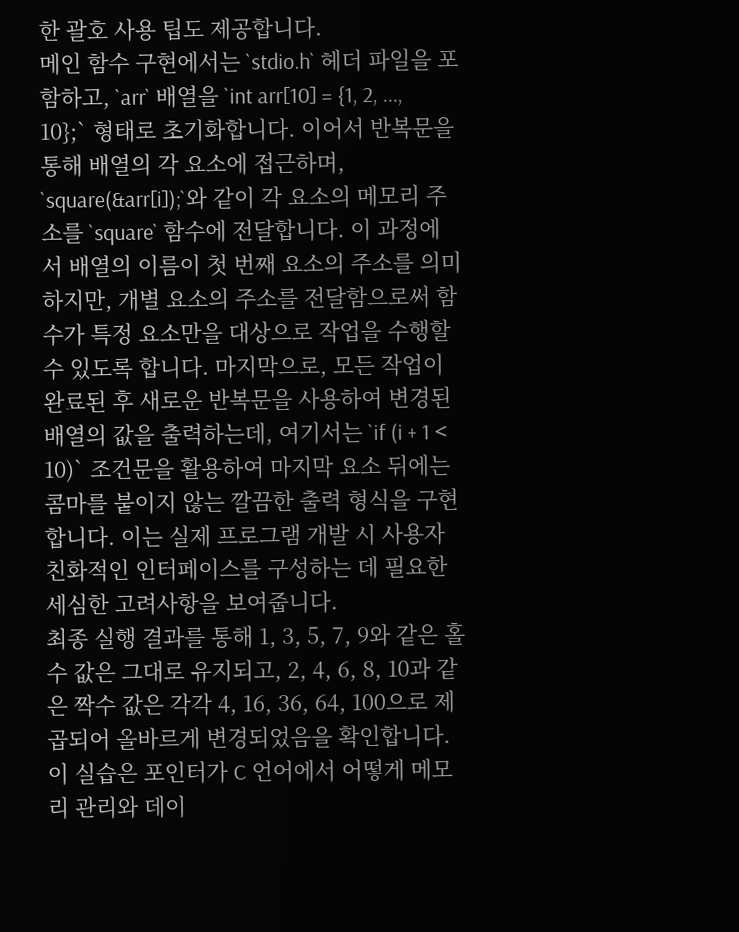한 괄호 사용 팁도 제공합니다.
메인 함수 구현에서는 `stdio.h` 헤더 파일을 포함하고, `arr` 배열을 `int arr[10] = {1, 2, ..., 10};` 형태로 초기화합니다. 이어서 반복문을 통해 배열의 각 요소에 접근하며, `square(&arr[i]);`와 같이 각 요소의 메모리 주소를 `square` 함수에 전달합니다. 이 과정에서 배열의 이름이 첫 번째 요소의 주소를 의미하지만, 개별 요소의 주소를 전달함으로써 함수가 특정 요소만을 대상으로 작업을 수행할 수 있도록 합니다. 마지막으로, 모든 작업이 완료된 후 새로운 반복문을 사용하여 변경된 배열의 값을 출력하는데, 여기서는 `if (i + 1 < 10)` 조건문을 활용하여 마지막 요소 뒤에는 콤마를 붙이지 않는 깔끔한 출력 형식을 구현합니다. 이는 실제 프로그램 개발 시 사용자 친화적인 인터페이스를 구성하는 데 필요한 세심한 고려사항을 보여줍니다.
최종 실행 결과를 통해 1, 3, 5, 7, 9와 같은 홀수 값은 그대로 유지되고, 2, 4, 6, 8, 10과 같은 짝수 값은 각각 4, 16, 36, 64, 100으로 제곱되어 올바르게 변경되었음을 확인합니다. 이 실습은 포인터가 C 언어에서 어떻게 메모리 관리와 데이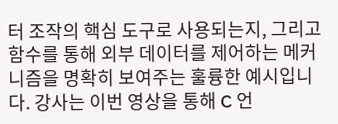터 조작의 핵심 도구로 사용되는지, 그리고 함수를 통해 외부 데이터를 제어하는 메커니즘을 명확히 보여주는 훌륭한 예시입니다. 강사는 이번 영상을 통해 C 언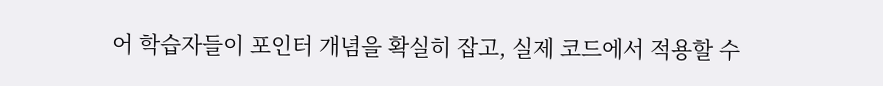어 학습자들이 포인터 개념을 확실히 잡고, 실제 코드에서 적용할 수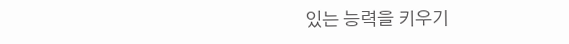있는 능력을 키우기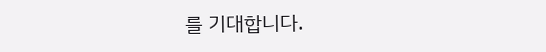를 기대합니다.